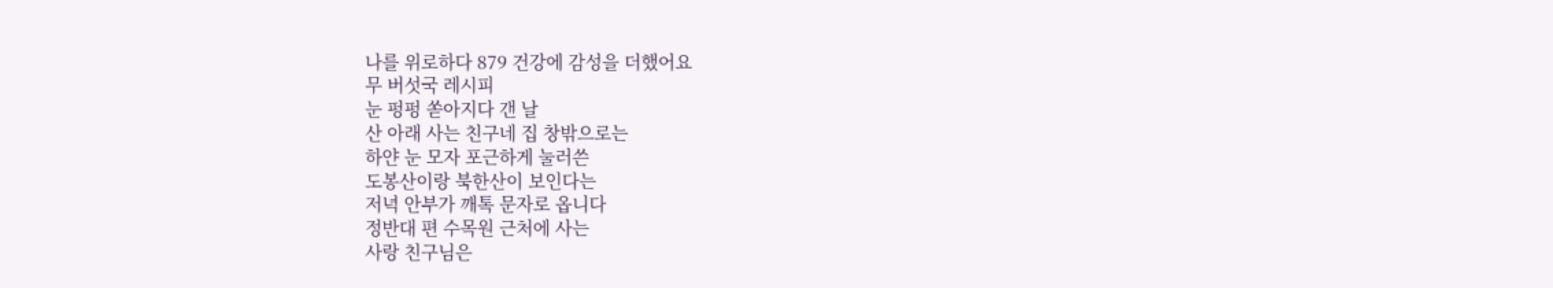나를 위로하다 879 건강에 감성을 더했어요
무 버섯국 레시피
눈 펑펑 쏟아지다 갠 날
산 아래 사는 친구네 집 창밖으로는
하얀 눈 모자 포근하게 눌러쓴
도봉산이랑 북한산이 보인다는
저녁 안부가 깨톡 문자로 옵니다
정반대 편 수목원 근처에 사는
사랑 친구님은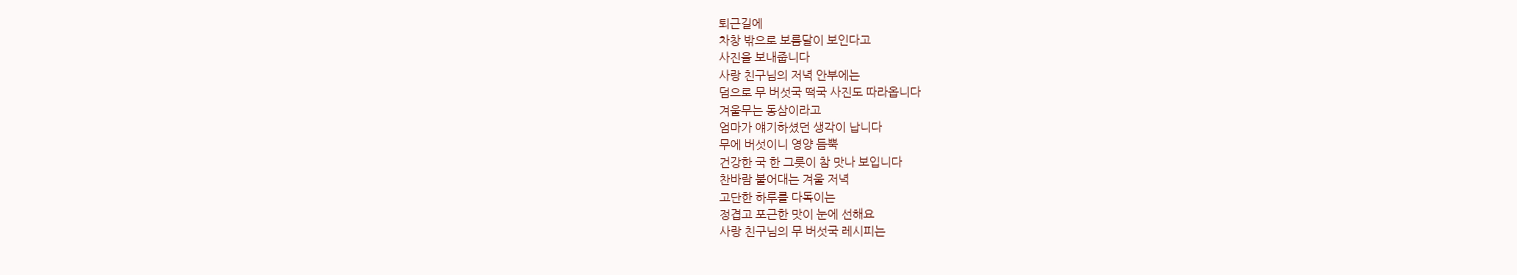퇴근길에
차창 밖으로 보름달이 보인다고
사진을 보내줍니다
사랑 친구님의 저녁 안부에는
덤으로 무 버섯국 떡국 사진도 따라옵니다
겨울무는 동삼이라고
엄마가 얘기하셨던 생각이 납니다
무에 버섯이니 영양 듬뿍
건강한 국 한 그릇이 참 맛나 보입니다
찬바람 불어대는 겨울 저녁
고단한 하루를 다독이는
정겹고 포근한 맛이 눈에 선해요
사랑 친구님의 무 버섯국 레시피는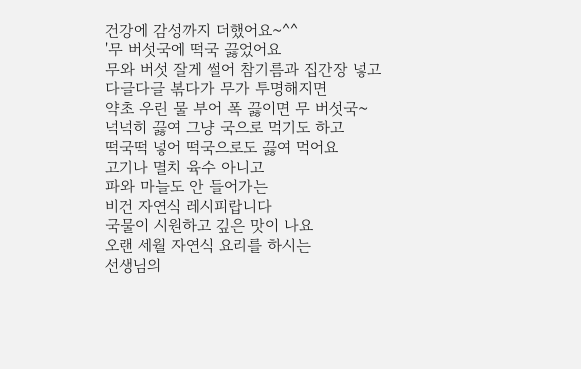건강에 감성까지 더했어요~^^
'무 버섯국에 떡국 끓었어요
무와 버섯 잘게 썰어 참기름과 집간장 넣고
다글다글 볶다가 무가 투명해지면
약초 우린 물 부어 폭 끓이면 무 버섯국~
넉넉히 끓여 그냥 국으로 먹기도 하고
떡국떡 넣어 떡국으로도 끓여 먹어요
고기나 멸치 육수 아니고
파와 마늘도 안 들어가는
비건 자연식 레시피랍니다
국물이 시원하고 깊은 맛이 나요
오랜 세월 자연식 요리를 하시는
선생님의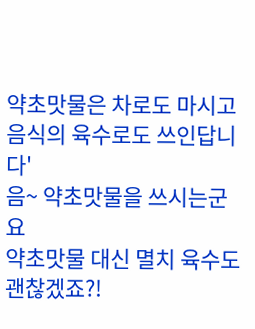약초맛물은 차로도 마시고
음식의 육수로도 쓰인답니다'
음~ 약초맛물을 쓰시는군요
약초맛물 대신 멸치 육수도 괜찮겠죠?!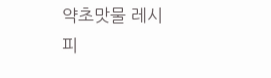약초맛물 레시피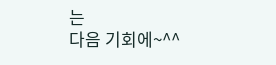는
다음 기회에~^^